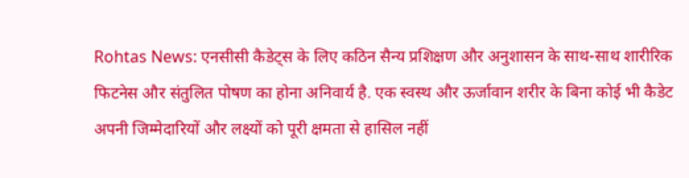Rohtas News: एनसीसी कैडेट्स के लिए कठिन सैन्य प्रशिक्षण और अनुशासन के साथ-साथ शारीरिक फिटनेस और संतुलित पोषण का होना अनिवार्य है. एक स्वस्थ और ऊर्जावान शरीर के बिना कोई भी कैडेट अपनी जिम्मेदारियों और लक्ष्यों को पूरी क्षमता से हासिल नहीं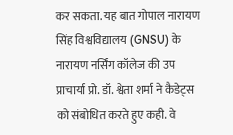कर सकता. यह बात गोपाल नारायण सिंह विश्वविद्यालय (GNSU) के नारायण नर्सिंग कॉलेज की उप प्राचार्या प्रो. डॉ. श्वेता शर्मा ने कैडेट्स को संबोधित करते हुए कही. वे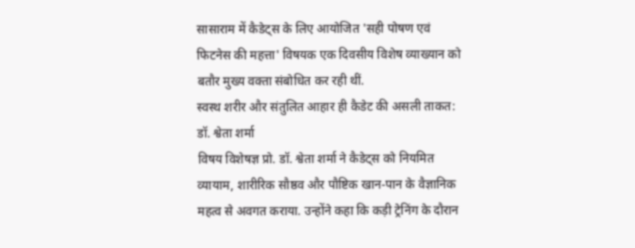सासाराम में कैडेट्स के लिए आयोजित 'सही पोषण एवं फिटनेस की महत्ता' विषयक एक दिवसीय विशेष व्याख्यान को बतौर मुख्य वक्ता संबोधित कर रही थीं.
स्वस्थ शरीर और संतुलित आहार ही कैडेट की असली ताकत: डॉ. श्वेता शर्मा
विषय विशेषज्ञ प्रो. डॉ. श्वेता शर्मा ने कैडेट्स को नियमित व्यायाम, शारीरिक सौष्ठव और पौष्टिक खान-पान के वैज्ञानिक महत्व से अवगत कराया. उन्होंने कहा कि कड़ी ट्रेनिंग के दौरान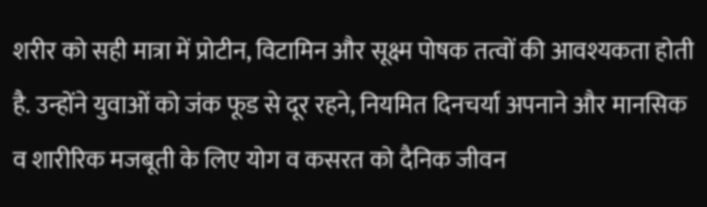शरीर को सही मात्रा में प्रोटीन, विटामिन और सूक्ष्म पोषक तत्वों की आवश्यकता होती है. उन्होंने युवाओं को जंक फूड से दूर रहने, नियमित दिनचर्या अपनाने और मानसिक व शारीरिक मजबूती के लिए योग व कसरत को दैनिक जीवन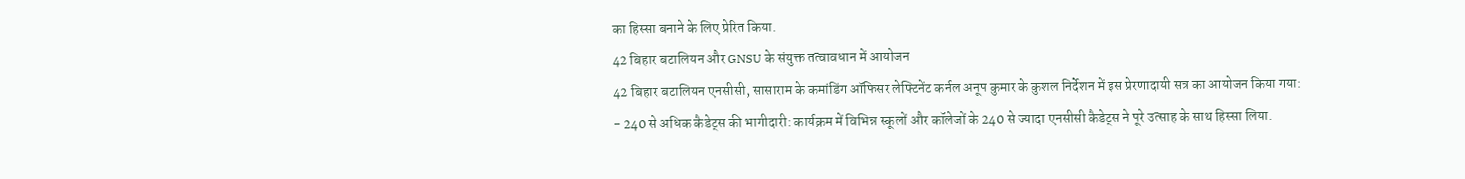का हिस्सा बनाने के लिए प्रेरित किया.
42 बिहार बटालियन और GNSU के संयुक्त तत्वावधान में आयोजन
42 बिहार बटालियन एनसीसी, सासाराम के कमांडिंग ऑफिसर लेफ्टिनेंट कर्नल अनूप कुमार के कुशल निर्देशन में इस प्रेरणादायी सत्र का आयोजन किया गया:
- 240 से अधिक कैडेट्स की भागीदारी: कार्यक्रम में विभिन्न स्कूलों और कॉलेजों के 240 से ज्यादा एनसीसी कैडेट्स ने पूरे उत्साह के साथ हिस्सा लिया.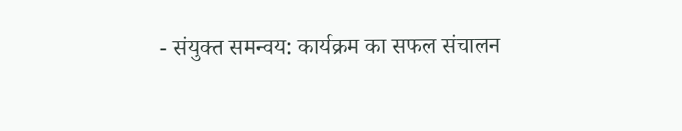- संयुक्त समन्वय: कार्यक्रम का सफल संचालन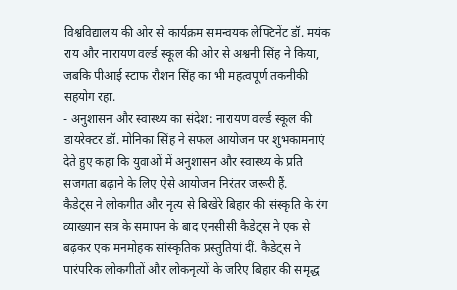विश्वविद्यालय की ओर से कार्यक्रम समन्वयक लेफ्टिनेंट डॉ. मयंक राय और नारायण वर्ल्ड स्कूल की ओर से अश्वनी सिंह ने किया, जबकि पीआई स्टाफ रौशन सिंह का भी महत्वपूर्ण तकनीकी सहयोग रहा.
- अनुशासन और स्वास्थ्य का संदेश: नारायण वर्ल्ड स्कूल की डायरेक्टर डॉ. मोनिका सिंह ने सफल आयोजन पर शुभकामनाएं देते हुए कहा कि युवाओं में अनुशासन और स्वास्थ्य के प्रति सजगता बढ़ाने के लिए ऐसे आयोजन निरंतर जरूरी हैं.
कैडेट्स ने लोकगीत और नृत्य से बिखेरे बिहार की संस्कृति के रंग
व्याख्यान सत्र के समापन के बाद एनसीसी कैडेट्स ने एक से बढ़कर एक मनमोहक सांस्कृतिक प्रस्तुतियां दीं. कैडेट्स ने पारंपरिक लोकगीतों और लोकनृत्यों के जरिए बिहार की समृद्ध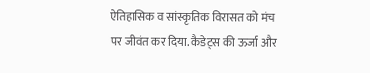ऐतिहासिक व सांस्कृतिक विरासत को मंच पर जीवंत कर दिया. कैडेट्स की ऊर्जा और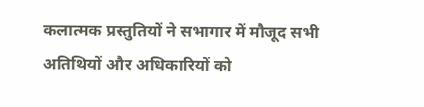कलात्मक प्रस्तुतियों ने सभागार में मौजूद सभी अतिथियों और अधिकारियों को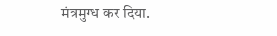मंत्रमुग्ध कर दिया.